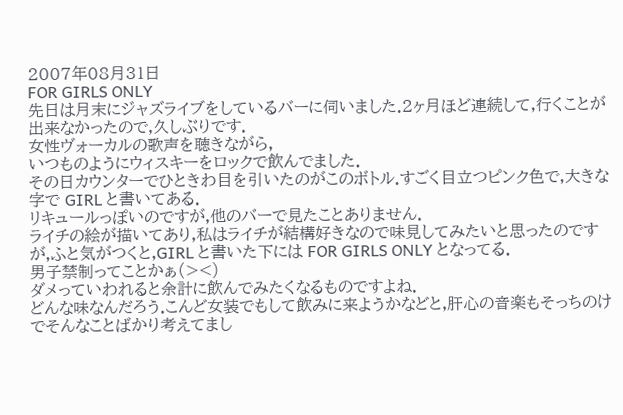2007年08月31日
FOR GIRLS ONLY
先日は月末にジャズライブをしているバーに伺いました.2ヶ月ほど連続して,行くことが出来なかったので,久しぶりです.
女性ヴォーカルの歌声を聴きながら,
いつものようにウィスキーをロックで飲んでました.
その日カウンターでひときわ目を引いたのがこのボトル.すごく目立つピンク色で,大きな字で GIRL と書いてある.
リキュールっぽいのですが,他のバーで見たことありません.
ライチの絵が描いてあり,私はライチが結構好きなので味見してみたいと思ったのですが,ふと気がつくと,GIRL と書いた下には FOR GIRLS ONLY となってる.
男子禁制ってことかぁ(><)
ダメっていわれると余計に飲んでみたくなるものですよね.
どんな味なんだろう.こんど女装でもして飲みに来ようかなどと,肝心の音楽もそっちのけでそんなことばかり考えてまし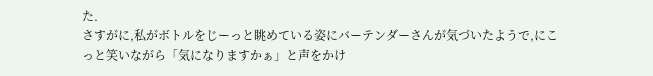た.
さすがに,私がボトルをじーっと眺めている姿にバーテンダーさんが気づいたようで,にこっと笑いながら「気になりますかぁ」と声をかけ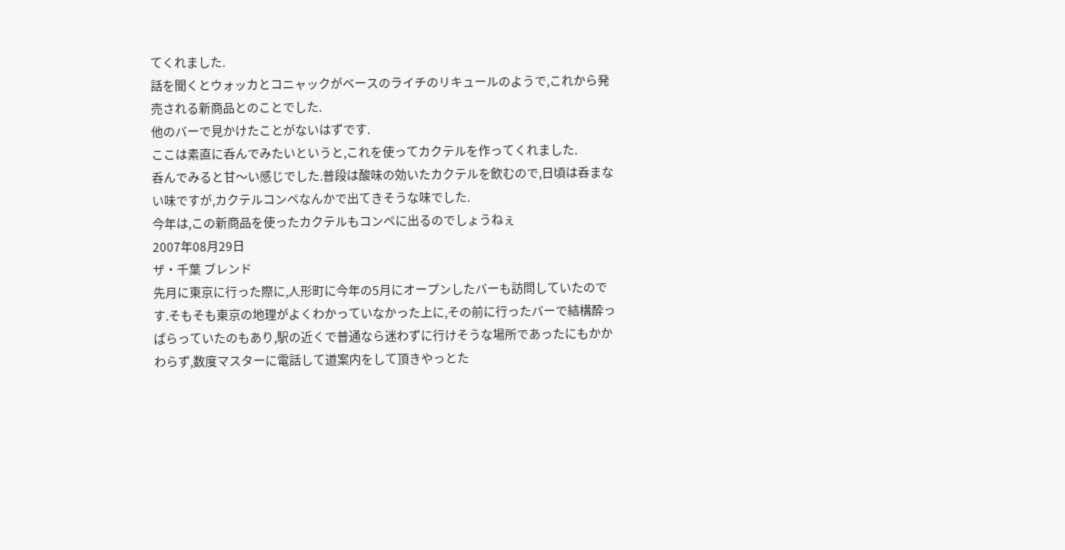てくれました.
話を聞くとウォッカとコニャックがベースのライチのリキュールのようで,これから発売される新商品とのことでした.
他のバーで見かけたことがないはずです.
ここは素直に呑んでみたいというと,これを使ってカクテルを作ってくれました.
呑んでみると甘〜い感じでした.普段は酸味の効いたカクテルを飲むので,日頃は呑まない味ですが,カクテルコンペなんかで出てきそうな味でした.
今年は,この新商品を使ったカクテルもコンペに出るのでしょうねぇ
2007年08月29日
ザ・千葉 ブレンド
先月に東京に行った際に,人形町に今年の5月にオープンしたバーも訪問していたのです.そもそも東京の地理がよくわかっていなかった上に,その前に行ったバーで結構酔っぱらっていたのもあり,駅の近くで普通なら迷わずに行けそうな場所であったにもかかわらず,数度マスターに電話して道案内をして頂きやっとた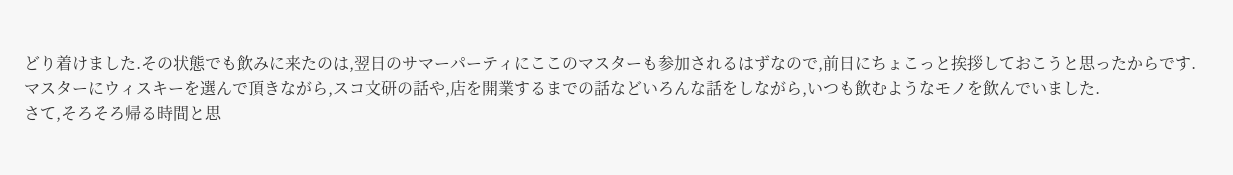どり着けました.その状態でも飲みに来たのは,翌日のサマーパーティにここのマスターも参加されるはずなので,前日にちょこっと挨拶しておこうと思ったからです.
マスターにウィスキーを選んで頂きながら,スコ文研の話や,店を開業するまでの話などいろんな話をしながら,いつも飲むようなモノを飲んでいました.
さて,そろそろ帰る時間と思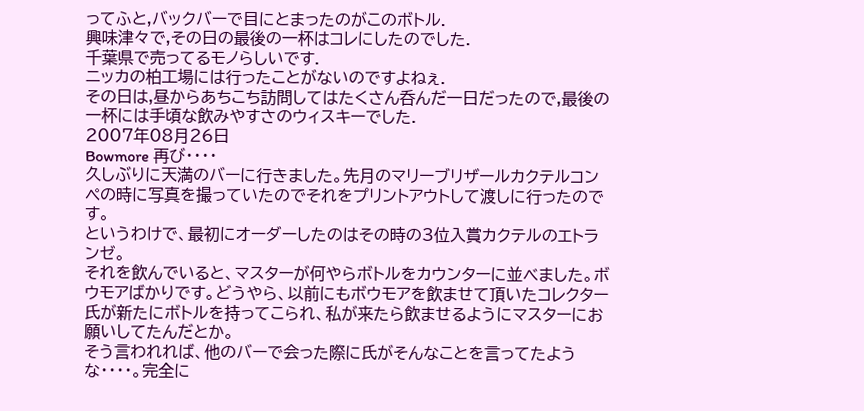ってふと,バックバーで目にとまったのがこのボトル.
興味津々で,その日の最後の一杯はコレにしたのでした.
千葉県で売ってるモノらしいです.
ニッカの柏工場には行ったことがないのですよねぇ.
その日は,昼からあちこち訪問してはたくさん呑んだ一日だったので,最後の一杯には手頃な飲みやすさのウィスキーでした.
2007年08月26日
Bowmore 再び・・・・
久しぶりに天満のバーに行きました。先月のマリーブリザールカクテルコンペの時に写真を撮っていたのでそれをプリントアウトして渡しに行ったのです。
というわけで、最初にオーダーしたのはその時の3位入賞カクテルのエトランゼ。
それを飲んでいると、マスターが何やらボトルをカウンターに並べました。ボウモアばかりです。どうやら、以前にもボウモアを飲ませて頂いたコレクター氏が新たにボトルを持ってこられ、私が来たら飲ませるようにマスターにお願いしてたんだとか。
そう言われれば、他のバーで会った際に氏がそんなことを言ってたような・・・・。完全に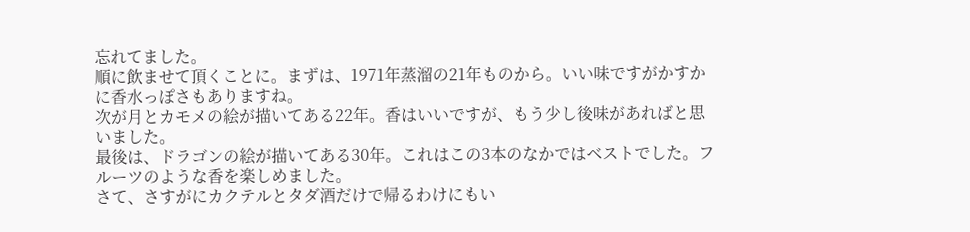忘れてました。
順に飲ませて頂くことに。まずは、1971年蒸溜の21年ものから。いい味ですがかすかに香水っぽさもありますね。
次が月とカモメの絵が描いてある22年。香はいいですが、もう少し後味があればと思いました。
最後は、ドラゴンの絵が描いてある30年。これはこの3本のなかではベストでした。フルーツのような香を楽しめました。
さて、さすがにカクテルとタダ酒だけで帰るわけにもい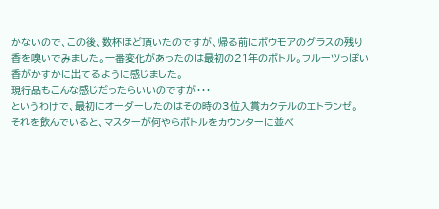かないので、この後、数杯ほど頂いたのですが、帰る前にボウモアのグラスの残り香を嗅いでみました。一番変化があったのは最初の21年のボトル。フルーツっぽい香がかすかに出てるように感じました。
現行品もこんな感じだったらいいのですが・・・
というわけで、最初にオーダーしたのはその時の3位入賞カクテルのエトランゼ。
それを飲んでいると、マスターが何やらボトルをカウンターに並べ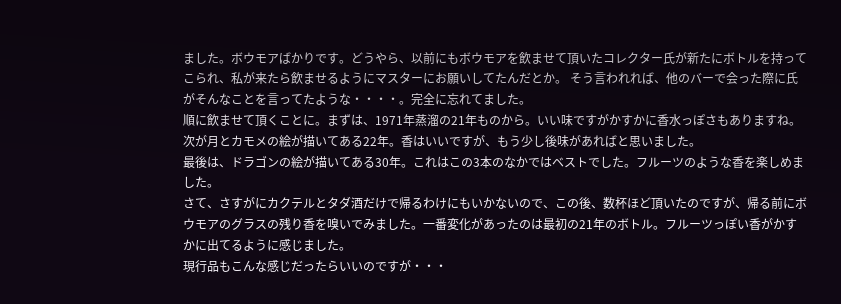ました。ボウモアばかりです。どうやら、以前にもボウモアを飲ませて頂いたコレクター氏が新たにボトルを持ってこられ、私が来たら飲ませるようにマスターにお願いしてたんだとか。 そう言われれば、他のバーで会った際に氏がそんなことを言ってたような・・・・。完全に忘れてました。
順に飲ませて頂くことに。まずは、1971年蒸溜の21年ものから。いい味ですがかすかに香水っぽさもありますね。
次が月とカモメの絵が描いてある22年。香はいいですが、もう少し後味があればと思いました。
最後は、ドラゴンの絵が描いてある30年。これはこの3本のなかではベストでした。フルーツのような香を楽しめました。
さて、さすがにカクテルとタダ酒だけで帰るわけにもいかないので、この後、数杯ほど頂いたのですが、帰る前にボウモアのグラスの残り香を嗅いでみました。一番変化があったのは最初の21年のボトル。フルーツっぽい香がかすかに出てるように感じました。
現行品もこんな感じだったらいいのですが・・・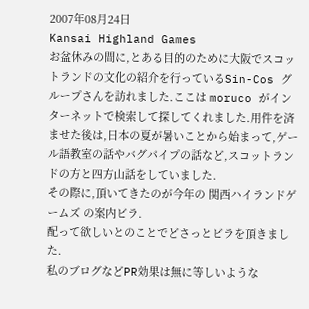2007年08月24日
Kansai Highland Games
お盆休みの間に,とある目的のために大阪でスコットランドの文化の紹介を行っているSin-Cos グループさんを訪れました.ここは moruco がインターネットで検索して探してくれました.用件を済ませた後は,日本の夏が暑いことから始まって,ゲール語教室の話やバグパイプの話など,スコットランドの方と四方山話をしていました.
その際に,頂いてきたのが今年の 関西ハイランドゲームズ の案内ビラ.
配って欲しいとのことでどさっとビラを頂きました.
私のブログなどPR効果は無に等しいような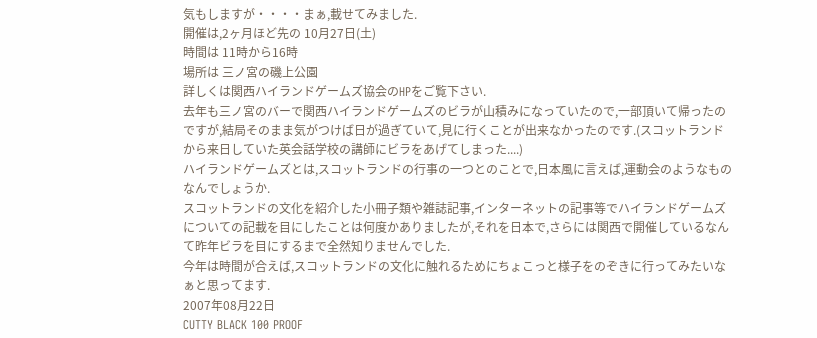気もしますが・・・・まぁ,載せてみました.
開催は,2ヶ月ほど先の 10月27日(土)
時間は 11時から16時
場所は 三ノ宮の磯上公園
詳しくは関西ハイランドゲームズ協会のHPをご覧下さい.
去年も三ノ宮のバーで関西ハイランドゲームズのビラが山積みになっていたので,一部頂いて帰ったのですが,結局そのまま気がつけば日が過ぎていて,見に行くことが出来なかったのです.(スコットランドから来日していた英会話学校の講師にビラをあげてしまった....)
ハイランドゲームズとは,スコットランドの行事の一つとのことで,日本風に言えば,運動会のようなものなんでしょうか.
スコットランドの文化を紹介した小冊子類や雑誌記事,インターネットの記事等でハイランドゲームズについての記載を目にしたことは何度かありましたが,それを日本で,さらには関西で開催しているなんて昨年ビラを目にするまで全然知りませんでした.
今年は時間が合えば,スコットランドの文化に触れるためにちょこっと様子をのぞきに行ってみたいなぁと思ってます.
2007年08月22日
CUTTY BLACK 100 PROOF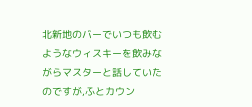北新地のバーでいつも飲むようなウィスキーを飲みながらマスターと話していたのですが,ふとカウン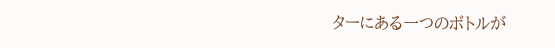ターにある一つのボトルが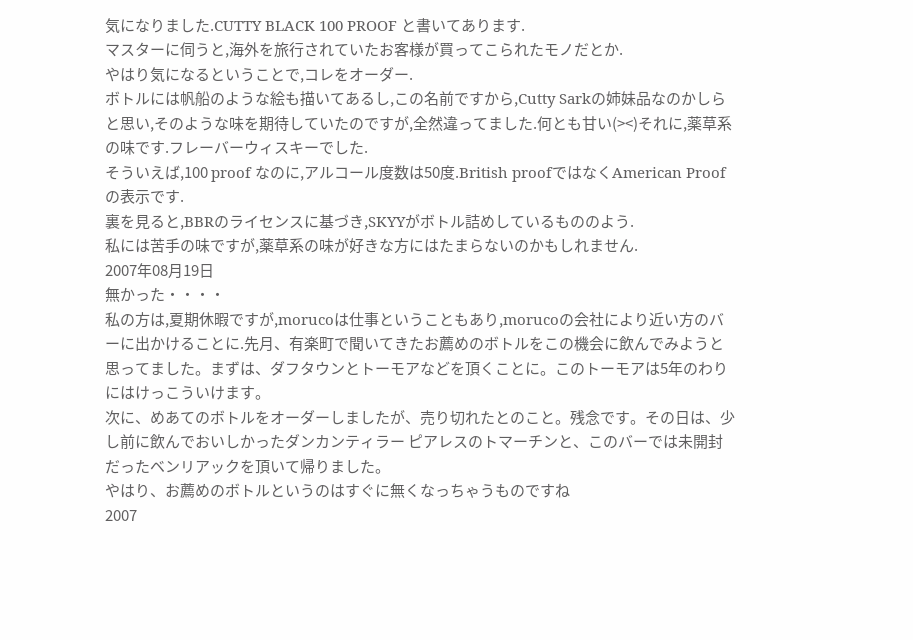気になりました.CUTTY BLACK 100 PROOF と書いてあります.
マスターに伺うと,海外を旅行されていたお客様が買ってこられたモノだとか.
やはり気になるということで,コレをオーダー.
ボトルには帆船のような絵も描いてあるし,この名前ですから,Cutty Sarkの姉妹品なのかしらと思い,そのような味を期待していたのですが,全然違ってました.何とも甘い(><)それに,薬草系の味です.フレーバーウィスキーでした.
そういえば,100 proof なのに,アルコール度数は50度.British proofではなくAmerican Proofの表示です.
裏を見ると,BBRのライセンスに基づき,SKYYがボトル詰めしているもののよう.
私には苦手の味ですが,薬草系の味が好きな方にはたまらないのかもしれません.
2007年08月19日
無かった・・・・
私の方は,夏期休暇ですが,morucoは仕事ということもあり,morucoの会社により近い方のバーに出かけることに.先月、有楽町で聞いてきたお薦めのボトルをこの機会に飲んでみようと思ってました。まずは、ダフタウンとトーモアなどを頂くことに。このトーモアは5年のわりにはけっこういけます。
次に、めあてのボトルをオーダーしましたが、売り切れたとのこと。残念です。その日は、少し前に飲んでおいしかったダンカンティラー ピアレスのトマーチンと、このバーでは未開封だったベンリアックを頂いて帰りました。
やはり、お薦めのボトルというのはすぐに無くなっちゃうものですね
2007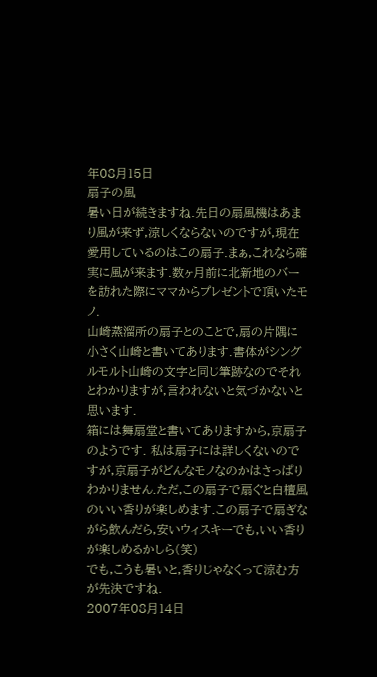年08月15日
扇子の風
暑い日が続きますね.先日の扇風機はあまり風が来ず,涼しくならないのですが,現在愛用しているのはこの扇子.まぁ,これなら確実に風が来ます.数ヶ月前に北新地のバーを訪れた際にママからプレゼントで頂いたモノ.
山崎蒸溜所の扇子とのことで,扇の片隅に小さく山崎と書いてあります.書体がシングルモルト山崎の文字と同じ筆跡なのでそれとわかりますが,言われないと気づかないと思います.
箱には舞扇堂と書いてありますから,京扇子のようです. 私は扇子には詳しくないのですが,京扇子がどんなモノなのかはさっぱりわかりません.ただ,この扇子で扇ぐと白檀風のいい香りが楽しめます.この扇子で扇ぎながら飲んだら,安いウィスキーでも,いい香りが楽しめるかしら(笑)
でも,こうも暑いと,香りじゃなくって涼む方が先決ですね.
2007年08月14日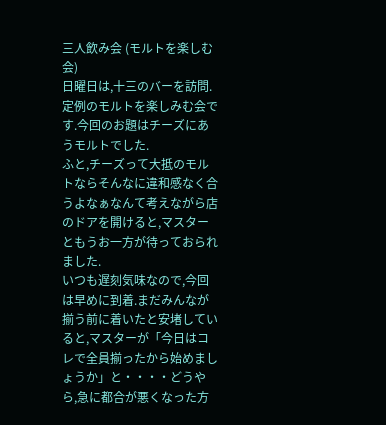三人飲み会 (モルトを楽しむ会)
日曜日は,十三のバーを訪問.定例のモルトを楽しみむ会です.今回のお題はチーズにあうモルトでした.
ふと,チーズって大抵のモルトならそんなに違和感なく合うよなぁなんて考えながら店のドアを開けると,マスターともうお一方が待っておられました.
いつも遅刻気味なので,今回は早めに到着.まだみんなが揃う前に着いたと安堵していると,マスターが「今日はコレで全員揃ったから始めましょうか」と・・・・どうやら,急に都合が悪くなった方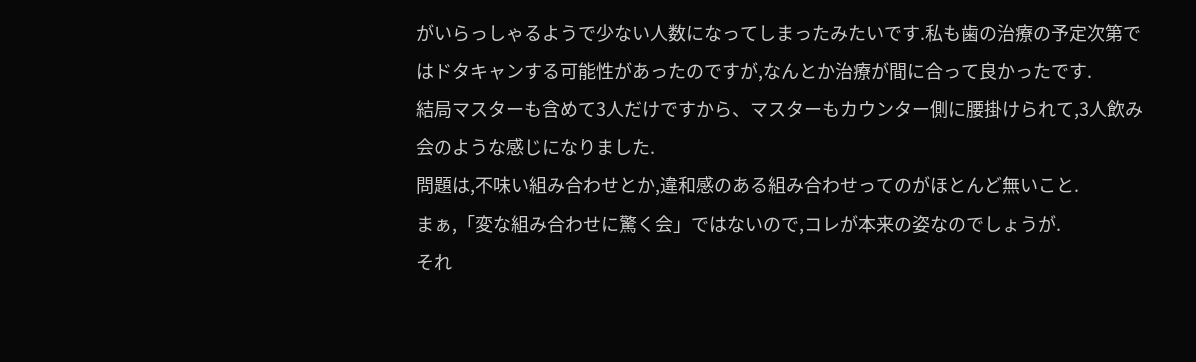がいらっしゃるようで少ない人数になってしまったみたいです.私も歯の治療の予定次第ではドタキャンする可能性があったのですが,なんとか治療が間に合って良かったです.
結局マスターも含めて3人だけですから、マスターもカウンター側に腰掛けられて,3人飲み会のような感じになりました.
問題は,不味い組み合わせとか,違和感のある組み合わせってのがほとんど無いこと.
まぁ,「変な組み合わせに驚く会」ではないので,コレが本来の姿なのでしょうが.
それ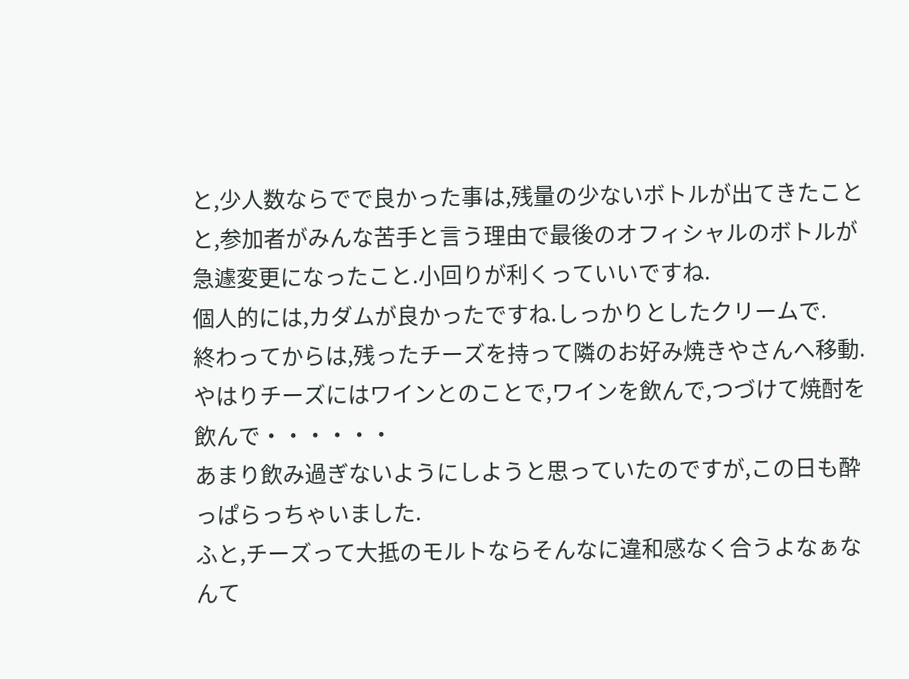と,少人数ならでで良かった事は,残量の少ないボトルが出てきたことと,参加者がみんな苦手と言う理由で最後のオフィシャルのボトルが急遽変更になったこと.小回りが利くっていいですね.
個人的には,カダムが良かったですね.しっかりとしたクリームで.
終わってからは,残ったチーズを持って隣のお好み焼きやさんへ移動.やはりチーズにはワインとのことで,ワインを飲んで,つづけて焼酎を飲んで・・・・・・
あまり飲み過ぎないようにしようと思っていたのですが,この日も酔っぱらっちゃいました.
ふと,チーズって大抵のモルトならそんなに違和感なく合うよなぁなんて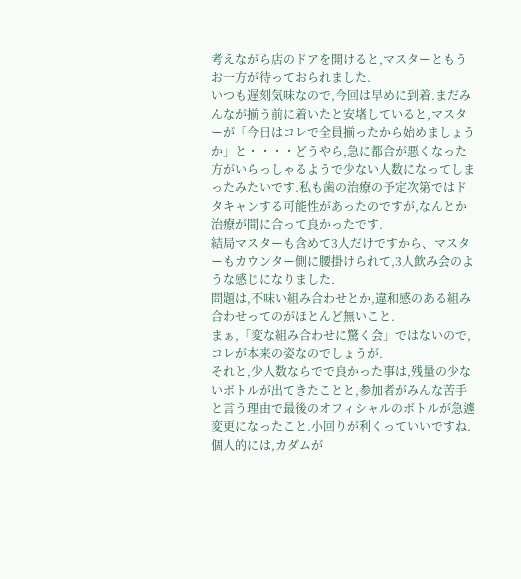考えながら店のドアを開けると,マスターともうお一方が待っておられました.
いつも遅刻気味なので,今回は早めに到着.まだみんなが揃う前に着いたと安堵していると,マスターが「今日はコレで全員揃ったから始めましょうか」と・・・・どうやら,急に都合が悪くなった方がいらっしゃるようで少ない人数になってしまったみたいです.私も歯の治療の予定次第ではドタキャンする可能性があったのですが,なんとか治療が間に合って良かったです.
結局マスターも含めて3人だけですから、マスターもカウンター側に腰掛けられて,3人飲み会のような感じになりました.
問題は,不味い組み合わせとか,違和感のある組み合わせってのがほとんど無いこと.
まぁ,「変な組み合わせに驚く会」ではないので,コレが本来の姿なのでしょうが.
それと,少人数ならでで良かった事は,残量の少ないボトルが出てきたことと,参加者がみんな苦手と言う理由で最後のオフィシャルのボトルが急遽変更になったこと.小回りが利くっていいですね.
個人的には,カダムが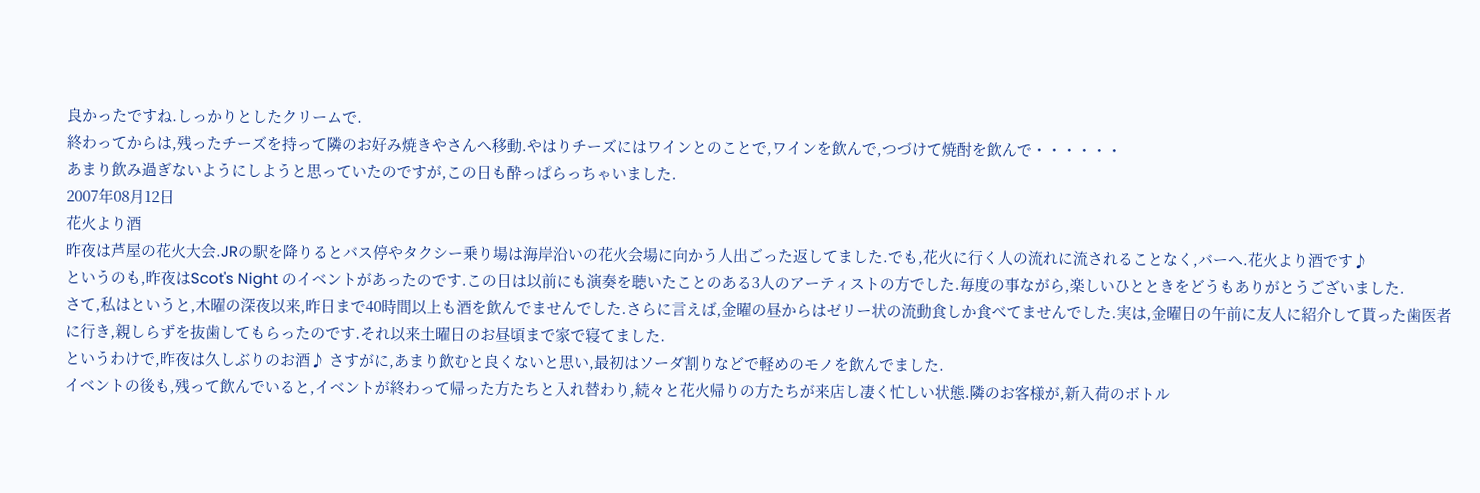良かったですね.しっかりとしたクリームで.
終わってからは,残ったチーズを持って隣のお好み焼きやさんへ移動.やはりチーズにはワインとのことで,ワインを飲んで,つづけて焼酎を飲んで・・・・・・
あまり飲み過ぎないようにしようと思っていたのですが,この日も酔っぱらっちゃいました.
2007年08月12日
花火より酒
昨夜は芦屋の花火大会.JRの駅を降りるとバス停やタクシー乗り場は海岸沿いの花火会場に向かう人出ごった返してました.でも,花火に行く人の流れに流されることなく,バーへ.花火より酒です♪
というのも,昨夜はScot's Night のイベントがあったのです.この日は以前にも演奏を聴いたことのある3人のアーティストの方でした.毎度の事ながら,楽しいひとときをどうもありがとうございました.
さて,私はというと,木曜の深夜以来,昨日まで40時間以上も酒を飲んでませんでした.さらに言えば,金曜の昼からはゼリー状の流動食しか食べてませんでした.実は,金曜日の午前に友人に紹介して貰った歯医者に行き,親しらずを抜歯してもらったのです.それ以来土曜日のお昼頃まで家で寝てました.
というわけで,昨夜は久しぶりのお酒♪ さすがに,あまり飲むと良くないと思い,最初はソーダ割りなどで軽めのモノを飲んでました.
イベントの後も,残って飲んでいると,イベントが終わって帰った方たちと入れ替わり,続々と花火帰りの方たちが来店し凄く忙しい状態.隣のお客様が,新入荷のボトル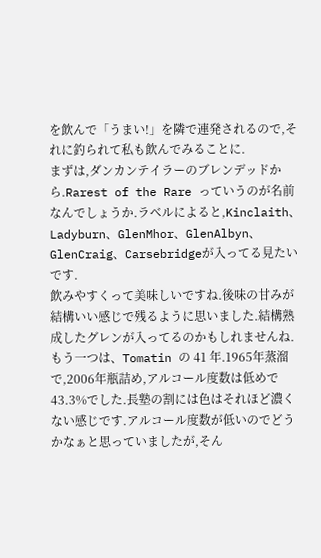を飲んで「うまい!」を隣で連発されるので,それに釣られて私も飲んでみることに.
まずは,ダンカンテイラーのブレンデッドから.Rarest of the Rare っていうのが名前なんでしょうか.ラベルによると,Kinclaith、Ladyburn、GlenMhor、GlenAlbyn、GlenCraig、Carsebridgeが入ってる見たいです.
飲みやすくって美味しいですね.後味の甘みが結構いい感じで残るように思いました.結構熟成したグレンが入ってるのかもしれませんね.
もう一つは、Tomatin の 41 年.1965年蒸溜で,2006年瓶詰め,アルコール度数は低めで43.3%でした.長塾の割には色はそれほど濃くない感じです.アルコール度数が低いのでどうかなぁと思っていましたが,そん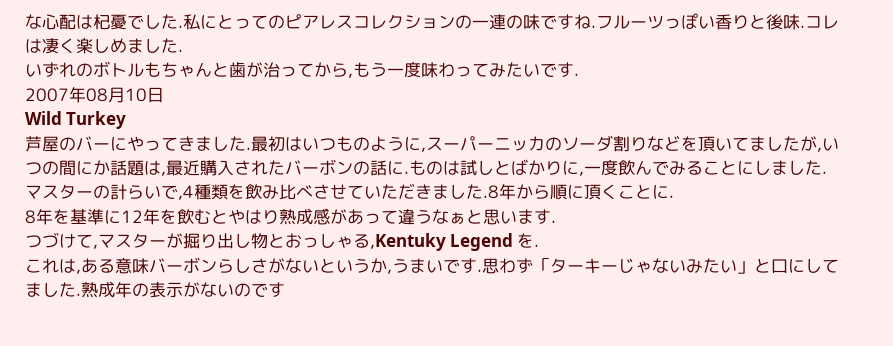な心配は杞憂でした.私にとってのピアレスコレクションの一連の味ですね.フルーツっぽい香りと後味.コレは凄く楽しめました.
いずれのボトルもちゃんと歯が治ってから,もう一度味わってみたいです.
2007年08月10日
Wild Turkey
芦屋のバーにやってきました.最初はいつものように,スーパーニッカのソーダ割りなどを頂いてましたが,いつの間にか話題は,最近購入されたバーボンの話に.ものは試しとばかりに,一度飲んでみることにしました.
マスターの計らいで,4種類を飲み比べさせていただきました.8年から順に頂くことに.
8年を基準に12年を飲むとやはり熟成感があって違うなぁと思います.
つづけて,マスターが掘り出し物とおっしゃる,Kentuky Legend を.
これは,ある意味バーボンらしさがないというか,うまいです.思わず「ターキーじゃないみたい」と口にしてました.熟成年の表示がないのです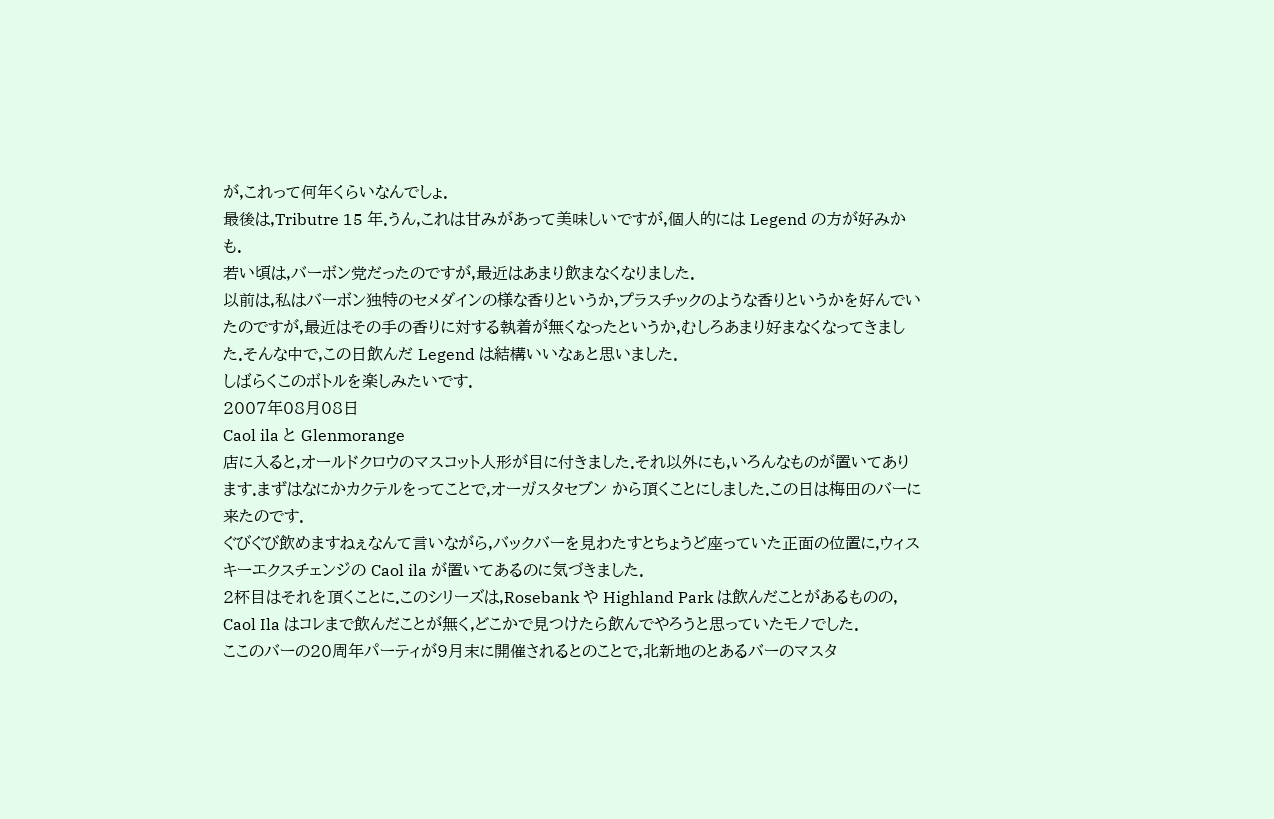が,これって何年くらいなんでしょ.
最後は,Tributre 15 年.うん,これは甘みがあって美味しいですが,個人的には Legend の方が好みかも.
若い頃は,バーボン党だったのですが,最近はあまり飲まなくなりました.
以前は,私はバーボン独特のセメダインの様な香りというか,プラスチックのような香りというかを好んでいたのですが,最近はその手の香りに対する執着が無くなったというか,むしろあまり好まなくなってきました.そんな中で,この日飲んだ Legend は結構いいなぁと思いました.
しばらくこのボトルを楽しみたいです.
2007年08月08日
Caol ila と Glenmorange
店に入ると,オールドクロウのマスコット人形が目に付きました.それ以外にも,いろんなものが置いてあります.まずはなにかカクテルをってことで,オーガスタセブン から頂くことにしました.この日は梅田のバーに来たのです.
ぐびぐび飲めますねぇなんて言いながら,バックバーを見わたすとちょうど座っていた正面の位置に,ウィスキーエクスチェンジの Caol ila が置いてあるのに気づきました.
2杯目はそれを頂くことに.このシリーズは,Rosebank や Highland Park は飲んだことがあるものの, Caol Ila はコレまで飲んだことが無く,どこかで見つけたら飲んでやろうと思っていたモノでした.
ここのバーの20周年パーティが9月末に開催されるとのことで,北新地のとあるバーのマスタ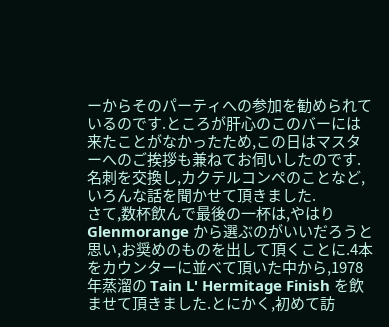ーからそのパーティへの参加を勧められているのです.ところが肝心のこのバーには来たことがなかったため,この日はマスターへのご挨拶も兼ねてお伺いしたのです.名刺を交換し,カクテルコンペのことなど,いろんな話を聞かせて頂きました.
さて,数杯飲んで最後の一杯は,やはり Glenmorange から選ぶのがいいだろうと思い,お奨めのものを出して頂くことに.4本をカウンターに並べて頂いた中から,1978年蒸溜の Tain L' Hermitage Finish を飲ませて頂きました.とにかく,初めて訪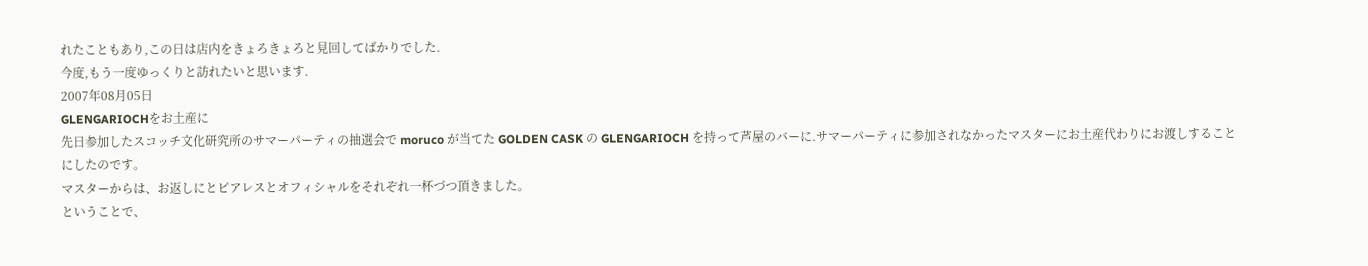れたこともあり,この日は店内をきょろきょろと見回してばかりでした.
今度,もう一度ゆっくりと訪れたいと思います.
2007年08月05日
GLENGARIOCHをお土産に
先日参加したスコッチ文化研究所のサマーパーティの抽選会で moruco が当てた GOLDEN CASK の GLENGARIOCH を持って芦屋のバーに.サマーパーティに参加されなかったマスターにお土産代わりにお渡しすることにしたのです。
マスターからは、お返しにとピアレスとオフィシャルをそれぞれ一杯づつ頂きました。
ということで、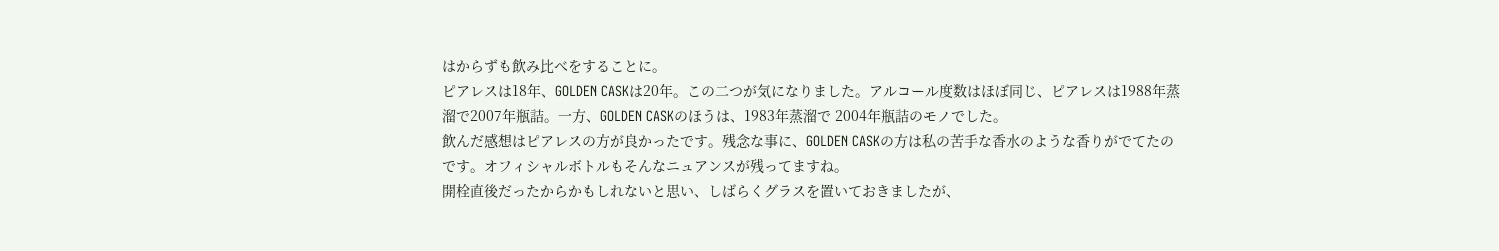はからずも飲み比べをすることに。
ピアレスは18年、GOLDEN CASKは20年。この二つが気になりました。アルコール度数はほぼ同じ、ピアレスは1988年蒸溜で2007年瓶詰。一方、GOLDEN CASKのほうは、1983年蒸溜で 2004年瓶詰のモノでした。
飲んだ感想はピアレスの方が良かったです。残念な事に、GOLDEN CASKの方は私の苦手な香水のような香りがでてたのです。オフィシャルボトルもそんなニュアンスが残ってますね。
開栓直後だったからかもしれないと思い、しばらくグラスを置いておきましたが、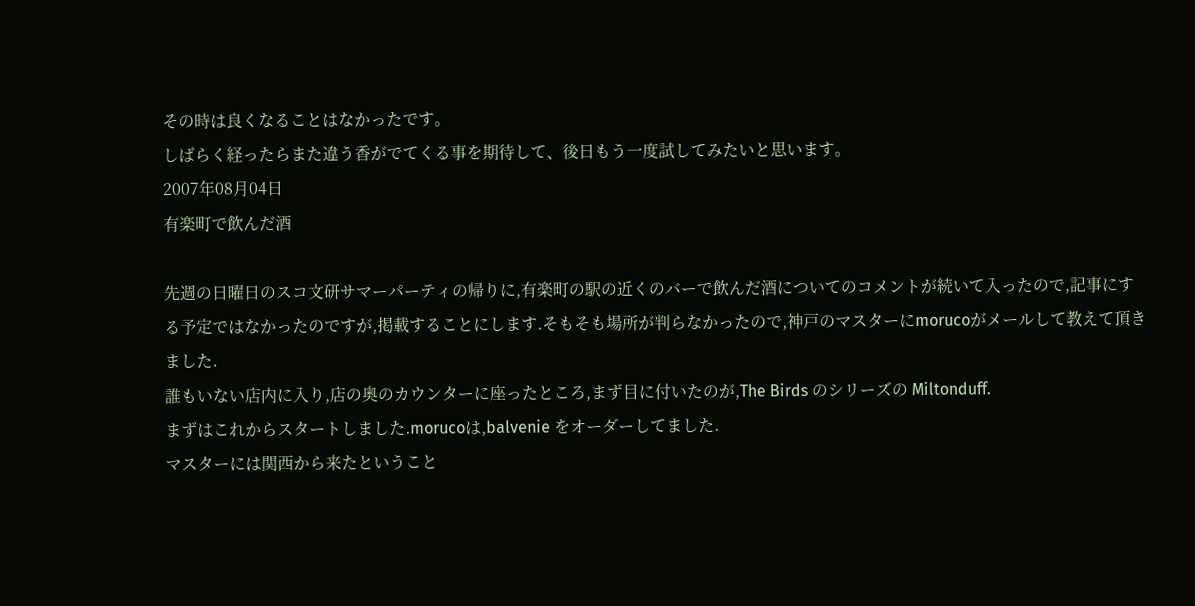その時は良くなることはなかったです。
しばらく経ったらまた違う香がでてくる事を期待して、後日もう一度試してみたいと思います。
2007年08月04日
有楽町で飲んだ酒

先週の日曜日のスコ文研サマーパーティの帰りに,有楽町の駅の近くのバーで飲んだ酒についてのコメントが続いて入ったので,記事にする予定ではなかったのですが,掲載することにします.そもそも場所が判らなかったので,神戸のマスターにmorucoがメールして教えて頂きました.
誰もいない店内に入り,店の奥のカウンターに座ったところ,まず目に付いたのが,The Birds のシリーズの Miltonduff.
まずはこれからスタートしました.morucoは,balvenie をオーダーしてました.
マスターには関西から来たということ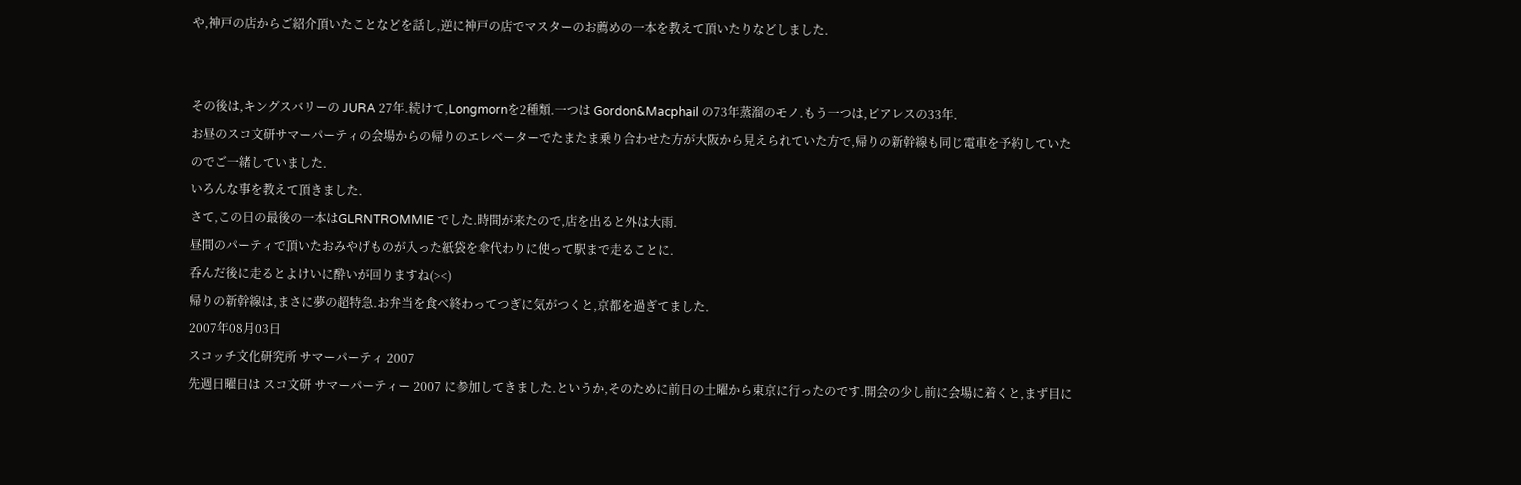や,神戸の店からご紹介頂いたことなどを話し,逆に神戸の店でマスターのお薦めの一本を教えて頂いたりなどしました.


その後は,キングスバリーの JURA 27年.続けて,Longmornを2種類.一つは Gordon&Macphail の73年蒸溜のモノ.もう一つは,ピアレスの33年.
お昼のスコ文研サマーパーティの会場からの帰りのエレベーターでたまたま乗り合わせた方が大阪から見えられていた方で,帰りの新幹線も同じ電車を予約していたのでご一緒していました.
いろんな事を教えて頂きました.
さて,この日の最後の一本はGLRNTROMMIE でした.時間が来たので,店を出ると外は大雨.
昼間のパーティで頂いたおみやげものが入った紙袋を傘代わりに使って駅まで走ることに.
呑んだ後に走るとよけいに酔いが回りますね(><)
帰りの新幹線は,まさに夢の超特急.お弁当を食べ終わってつぎに気がつくと,京都を過ぎてました.
2007年08月03日
スコッチ文化研究所 サマーパーティ 2007
先週日曜日は スコ文研 サマーパーティー 2007 に参加してきました.というか,そのために前日の土曜から東京に行ったのです.開会の少し前に会場に着くと,まず目に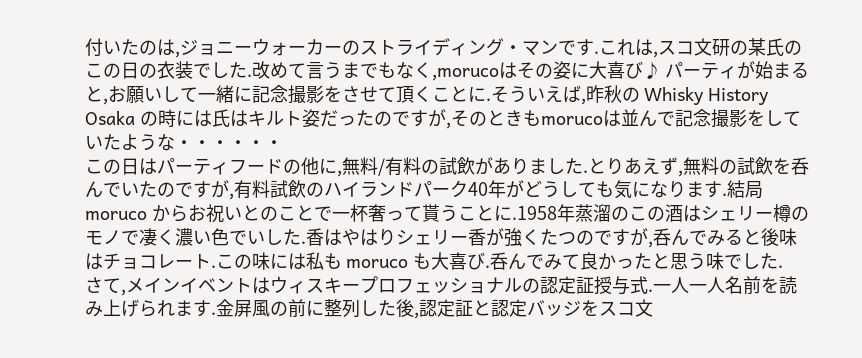付いたのは,ジョニーウォーカーのストライディング・マンです.これは,スコ文研の某氏のこの日の衣装でした.改めて言うまでもなく,morucoはその姿に大喜び♪ パーティが始まると,お願いして一緒に記念撮影をさせて頂くことに.そういえば,昨秋の Whisky History Osaka の時には氏はキルト姿だったのですが,そのときもmorucoは並んで記念撮影をしていたような・・・・・・
この日はパーティフードの他に,無料/有料の試飲がありました.とりあえず,無料の試飲を呑んでいたのですが,有料試飲のハイランドパーク40年がどうしても気になります.結局 moruco からお祝いとのことで一杯奢って貰うことに.1958年蒸溜のこの酒はシェリー樽のモノで凄く濃い色でいした.香はやはりシェリー香が強くたつのですが,呑んでみると後味はチョコレート.この味には私も moruco も大喜び.呑んでみて良かったと思う味でした.
さて,メインイベントはウィスキープロフェッショナルの認定証授与式.一人一人名前を読み上げられます.金屏風の前に整列した後,認定証と認定バッジをスコ文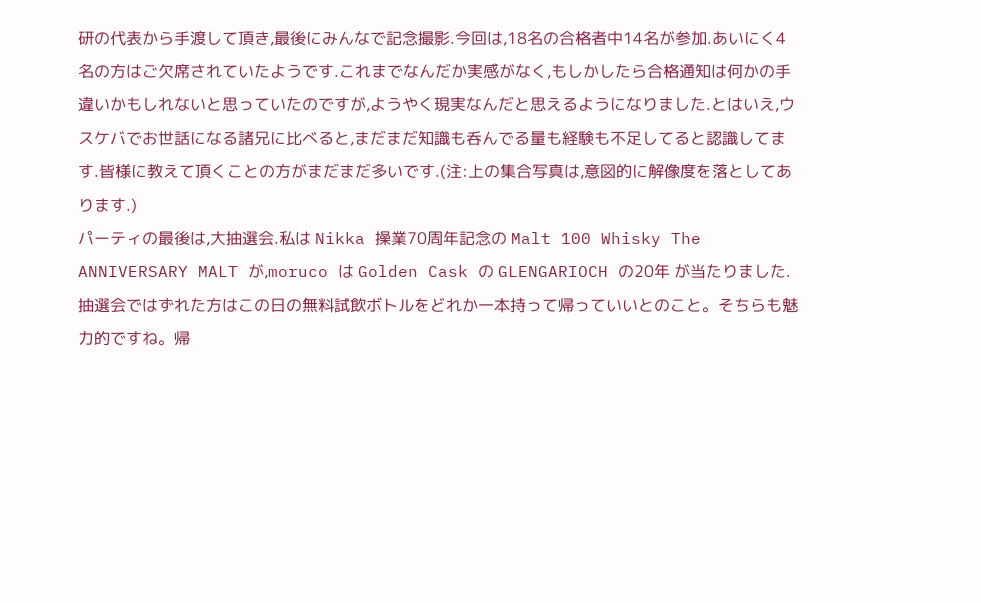研の代表から手渡して頂き,最後にみんなで記念撮影.今回は,18名の合格者中14名が参加.あいにく4名の方はご欠席されていたようです.これまでなんだか実感がなく,もしかしたら合格通知は何かの手違いかもしれないと思っていたのですが,ようやく現実なんだと思えるようになりました.とはいえ,ウスケバでお世話になる諸兄に比べると,まだまだ知識も呑んでる量も経験も不足してると認識してます.皆様に教えて頂くことの方がまだまだ多いです.(注:上の集合写真は,意図的に解像度を落としてあります.)
パーティの最後は,大抽選会.私は Nikka 操業70周年記念の Malt 100 Whisky The ANNIVERSARY MALT が,moruco は Golden Cask の GLENGARIOCH の20年 が当たりました.抽選会ではずれた方はこの日の無料試飲ボトルをどれか一本持って帰っていいとのこと。そちらも魅力的ですね。帰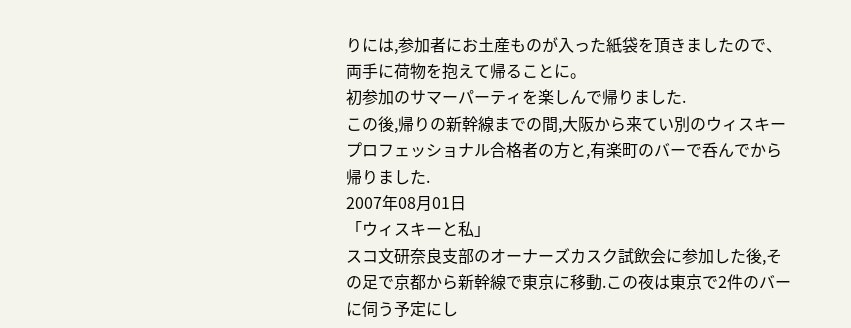りには,参加者にお土産ものが入った紙袋を頂きましたので、両手に荷物を抱えて帰ることに。
初参加のサマーパーティを楽しんで帰りました.
この後,帰りの新幹線までの間,大阪から来てい別のウィスキープロフェッショナル合格者の方と,有楽町のバーで呑んでから帰りました.
2007年08月01日
「ウィスキーと私」
スコ文研奈良支部のオーナーズカスク試飲会に参加した後,その足で京都から新幹線で東京に移動.この夜は東京で2件のバーに伺う予定にし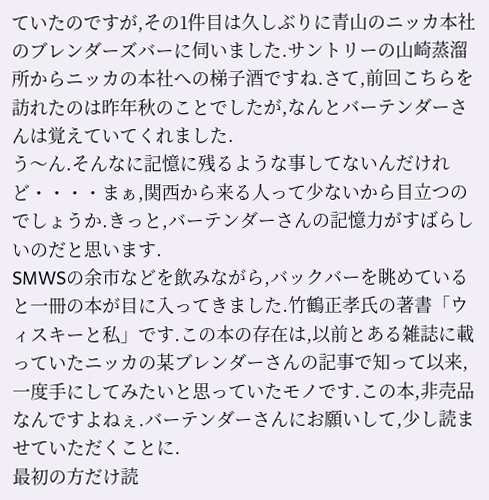ていたのですが,その1件目は久しぶりに青山のニッカ本社のブレンダーズバーに伺いました.サントリーの山崎蒸溜所からニッカの本社への梯子酒ですね.さて,前回こちらを訪れたのは昨年秋のことでしたが,なんとバーテンダーさんは覚えていてくれました.
う〜ん.そんなに記憶に残るような事してないんだけれど・・・・まぁ,関西から来る人って少ないから目立つのでしょうか.きっと,バーテンダーさんの記憶力がすばらしいのだと思います.
SMWSの余市などを飲みながら,バックバーを眺めていると一冊の本が目に入ってきました.竹鶴正孝氏の著書「ウィスキーと私」です.この本の存在は,以前とある雑誌に載っていたニッカの某ブレンダーさんの記事で知って以来,一度手にしてみたいと思っていたモノです.この本,非売品なんですよねぇ.バーテンダーさんにお願いして,少し読ませていただくことに.
最初の方だけ読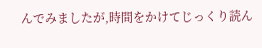んでみましたが,時間をかけてじっくり読ん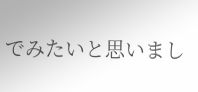でみたいと思いまし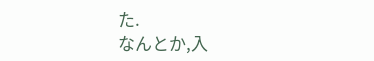た.
なんとか,入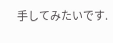手してみたいです.